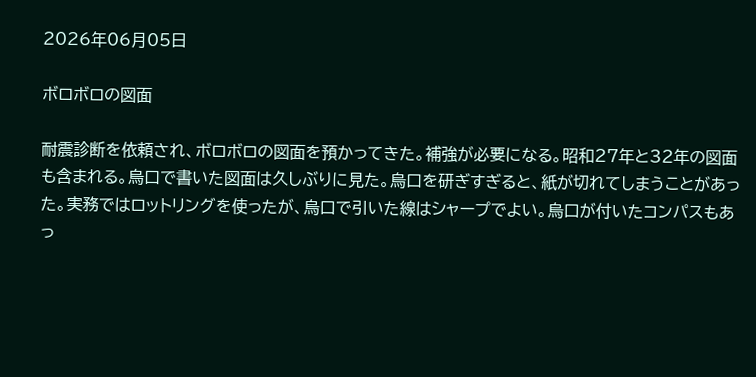2026年06月05日

ボロボロの図面

耐震診断を依頼され、ボロボロの図面を預かってきた。補強が必要になる。昭和27年と32年の図面も含まれる。烏口で書いた図面は久しぶりに見た。烏口を研ぎすぎると、紙が切れてしまうことがあった。実務ではロットリングを使ったが、烏口で引いた線はシャープでよい。烏口が付いたコンパスもあっ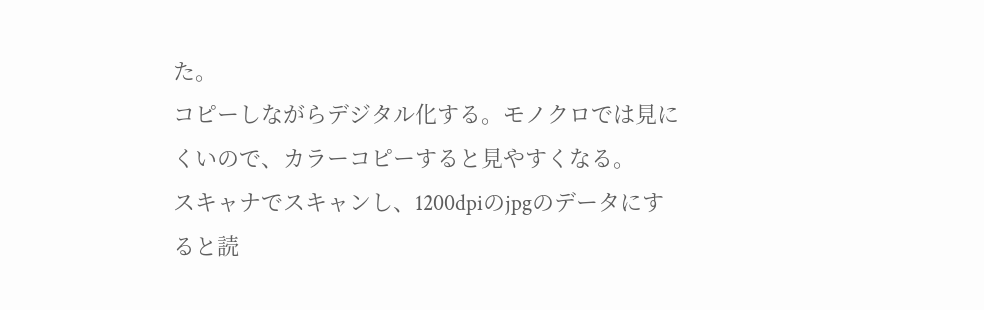た。
コピーしながらデジタル化する。モノクロでは見にくいので、カラーコピーすると見やすくなる。
スキャナでスキャンし、1200dpiのjpgのデータにすると読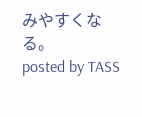みやすくなる。
posted by TASS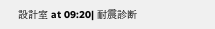設計室 at 09:20| 耐震診断